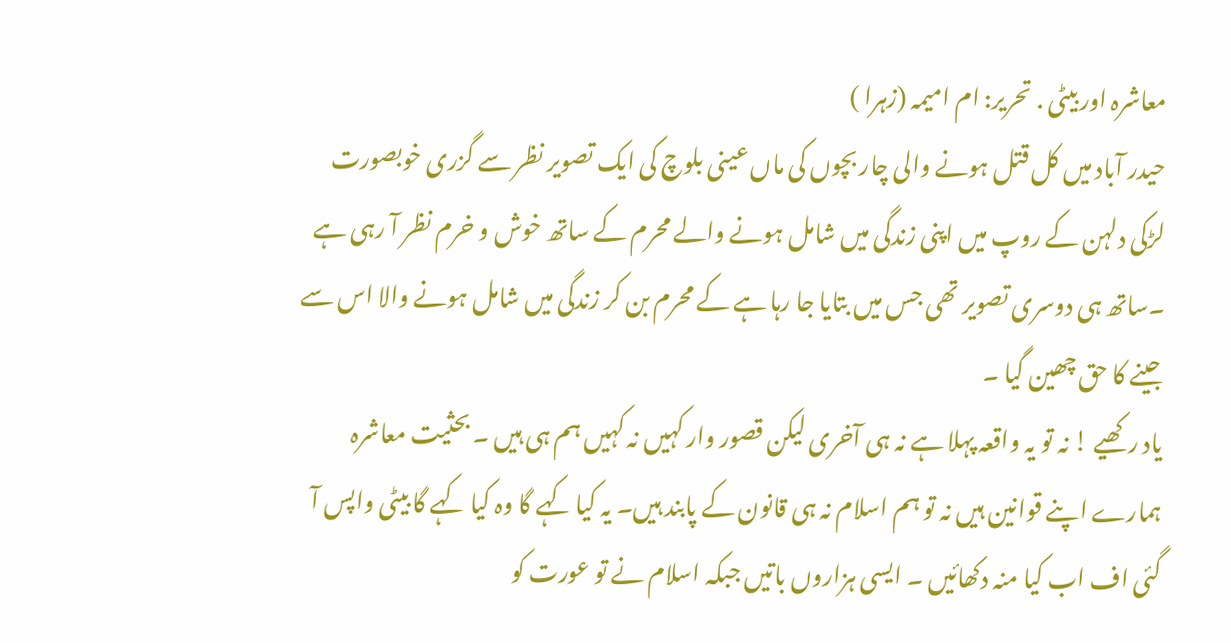معاشرہ اور بیٹی . تحریر: ام امیمہ (زہرا )
حیدر آباد میں کل قتل ہونے والی چار بچوں کی ماں عینی بلوچ کی ایک تصویر نظر سے گزری خوبصورت لڑکی دلہن کے روپ میں اپنی زندگی میں شامل ہونے والے محرم کے ساتھ خوش و خرم نظر آ رہی ہے ۔ساتھ ہی دوسری تصویر تھی جس میں بتایا جا رہا ہے کے محرم بن کر زندگی میں شامل ہونے والا اس سے جینے کا حق چھین گیا ۔
یاد رکھیے ! نہ تو یہ واقعہ پہلا ہے نہ ہی آخری لیکن قصور وار کہیں نہ کہیں ہم ہی ہیں ۔ بحثیت معاشرہ ہمارے اپنے قوانین ہیں نہ تو ہم اسلام نہ ہی قانون کے پابند ہیں۔ یہ کیا کہے گا وہ کیا کہے گا بیٹی واپس آ گئی اف اب کیا منہ دکھائیں ۔ ایسی ہزاروں باتیں جبکہ اسلام نے تو عورت کو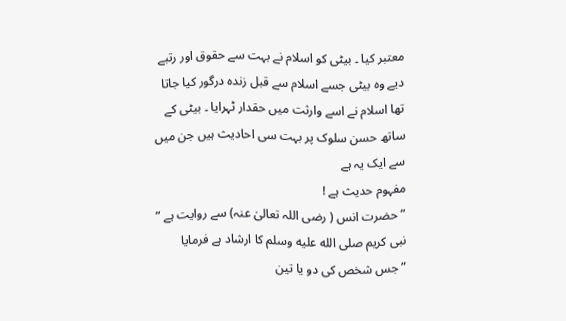معتبر کیا ۔ بیٹی کو اسلام نے بہت سے حقوق اور رتبے دیے وہ بیٹی جسے اسلام سے قبل زندہ درگور کیا جاتا تھا اسلام نے اسے وارثت میں حقدار ٹہرایا ۔ بیٹی کے ساتھ حسن سلوک پر بہت سی احادیث ہیں جن میں سے ایک یہ ہے
مفہوم حدیث ہے !
” حضرت انس ( رضی اللہ تعالیٰ عنہ) سے روایت ہے ”
نبی کریم صلى الله عليه وسلم کا ارشاد ہے فرمایا
” جس شخص کی دو یا تین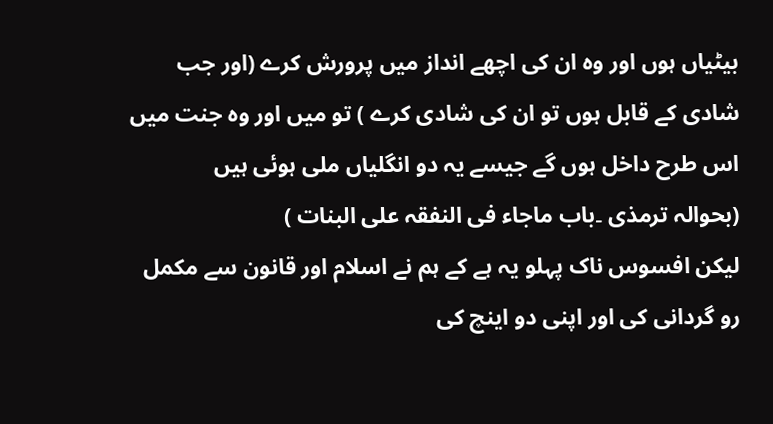بیٹیاں ہوں اور وہ ان کی اچھے انداز میں پرورش کرے (اور جب شادی کے قابل ہوں تو ان کی شادی کرے ) تو میں اور وہ جنت میں اس طرح داخل ہوں گے جیسے یہ دو انگلیاں ملی ہوئی ہیں
(بحوالہ ترمذی ۔باب ماجاء فی النفقہ علی البنات )
لیکن افسوس ناک پہلو یہ ہے کے ہم نے اسلام اور قانون سے مکمل رو گردانی کی اور اپنی دو اینچ کی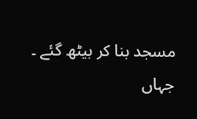مسجد بنا کر بیٹھ گئے ۔
جہاں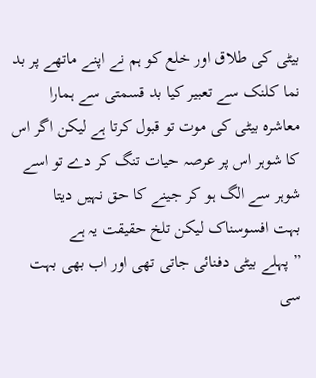بیٹی کی طلاق اور خلع کو ہم نے اپنے ماتھے پر بد نما کلنک سے تعبیر کیا بد قسمتی سے ہمارا معاشرہ بیٹی کی موت تو قبول کرتا ہے لیکن اگر اس کا شوہر اس پر عرصہ حیات تنگ کر دے تو اسے شوہر سے الگ ہو کر جینے کا حق نہیں دیتا
بہت افسوسناک لیکن تلخ حقیقت یہ ہے
” پہلے بیٹی دفنائی جاتی تھی اور اب بھی بہت سی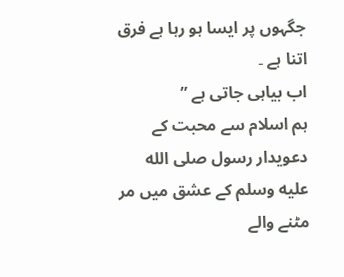جگہوں پر ایسا ہو رہا ہے فرق اتنا ہے ۔
اب بیاہی جاتی ہے ”
ہم اسلام سے محبت کے دعویدار رسول صلى الله عليه وسلم کے عشق میں مر مٹنے والے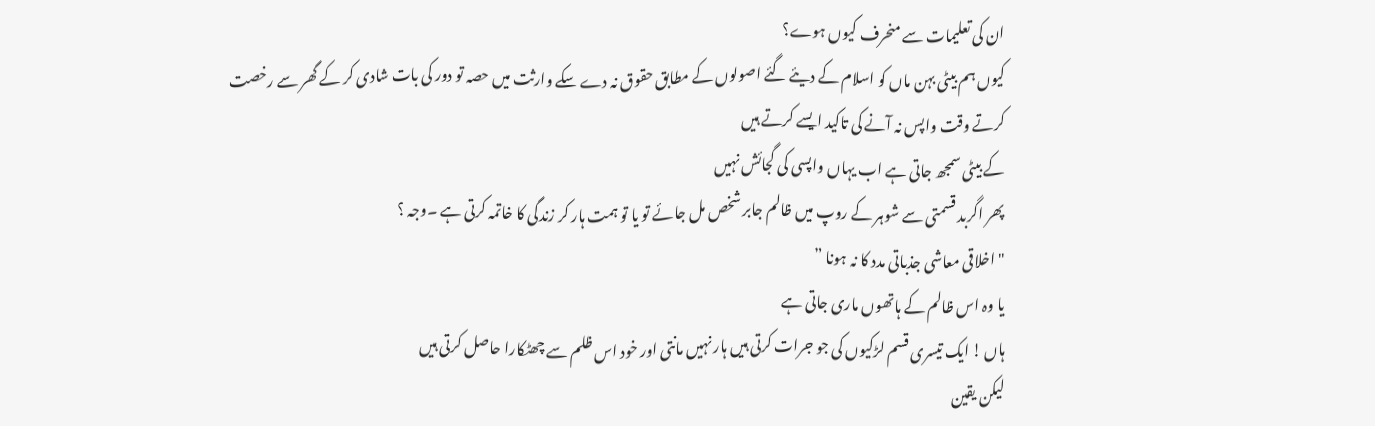ان کی تعلیمات سے منحرف کیوں ہوے؟
کیوں ہم بیٹی بہن ماں کو اسلام کے دیئے گئے اصولوں کے مطابق حقوق نہ دے سکے وارثت میں حصہ تو دور کی بات شادی کر کے گھر سے رخصت کرتے وقت واپس نہ آنے کی تاکید ایسے کرتے ہیں
کے بیٹی سمجھ جاتی ہے اب یہاں واپسی کی گجائش نہیں
پھر اگربد قسمتی سے شوہر کے روپ میں ظالم جابر شخص مل جائے تو یا تو ہمت ہار کر زندگی کا خاتمہ کرتی ہے ۔وجہ ؟
"اخلاقی معاشی جذباتی مدد کا نہ ہونا ”
یا وہ اس ظالم کے ہاتھوں ماری جاتی ہے
ہاں ! ایک تیسری قسم لڑکیوں کی جو جرات کرتی ہیں ہار نہیں مانتی اور خود اس ظلم سے چھٹکارا حاصل کرتی ہیں
لیکن یقین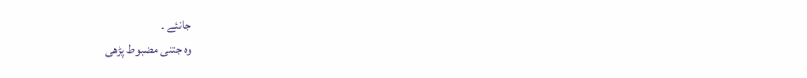جانئے ۔
وہ جتنی مضبوط پڑھی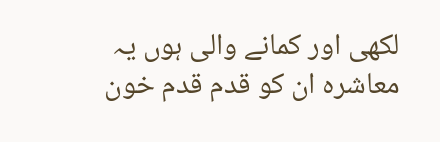لکھی اور کمانے والی ہوں یہ معاشرہ ان کو قدم قدم خون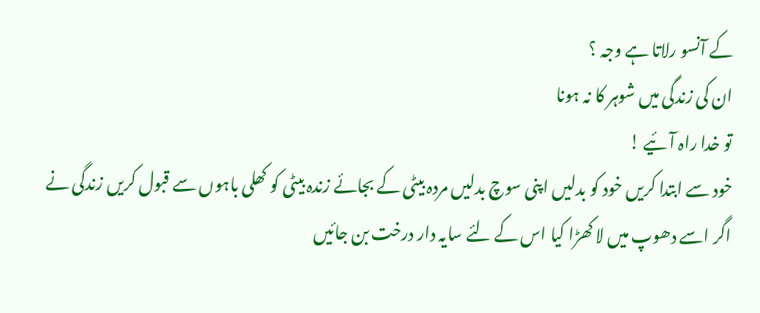کے آنسو رلاتا ہے وجہ ؟
ان کی زندگی میں شوہر کا نہ ہونا
تو خدا راہ آئیے !
خود سے ابتدا کریں خود کو بدلیں اپنی سوچ بدلیں مردہ بیٹی کے بجائے زندہ بیٹی کو کھلی باہوں سے قبول کریں زندگی نے اگر اسے دھوپ میں لا کھڑا کیا اس کے لئے سایہ دار درخت بن جائیں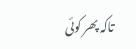تاکہ پھر کوئی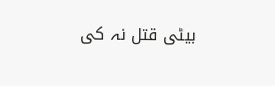بیٹی قتل نہ کی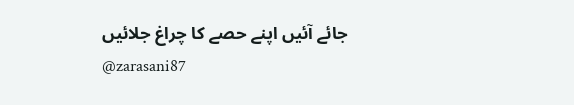جائے آئیں اپنے حصے کا چراغ جلائیں
@zarasani87